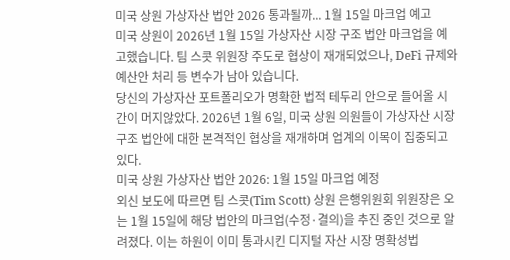미국 상원 가상자산 법안 2026 통과될까... 1월 15일 마크업 예고
미국 상원이 2026년 1월 15일 가상자산 시장 구조 법안 마크업을 예고했습니다. 팀 스콧 위원장 주도로 협상이 재개되었으나, DeFi 규제와 예산안 처리 등 변수가 남아 있습니다.
당신의 가상자산 포트폴리오가 명확한 법적 테두리 안으로 들어올 시간이 머지않았다. 2026년 1월 6일, 미국 상원 의원들이 가상자산 시장 구조 법안에 대한 본격적인 협상을 재개하며 업계의 이목이 집중되고 있다.
미국 상원 가상자산 법안 2026: 1월 15일 마크업 예정
외신 보도에 따르면 팀 스콧(Tim Scott) 상원 은행위원회 위원장은 오는 1월 15일에 해당 법안의 마크업(수정·결의)을 추진 중인 것으로 알려졌다. 이는 하원이 이미 통과시킨 디지털 자산 시장 명확성법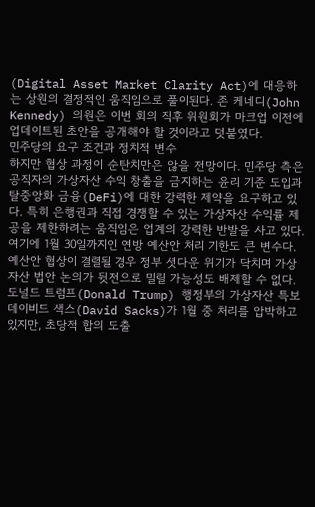(Digital Asset Market Clarity Act)에 대응하는 상원의 결정적인 움직임으로 풀이된다. 존 케네디(John Kennedy) 의원은 이번 회의 직후 위원회가 마크업 이전에 업데이트된 초안을 공개해야 할 것이라고 덧붙였다.
민주당의 요구 조건과 정치적 변수
하지만 협상 과정이 순탄치만은 않을 전망이다. 민주당 측은 공직자의 가상자산 수익 창출을 금지하는 윤리 기준 도입과 탈중앙화 금융(DeFi)에 대한 강력한 제약을 요구하고 있다. 특히 은행권과 직접 경쟁할 수 있는 가상자산 수익률 제공을 제한하려는 움직임은 업계의 강력한 반발을 사고 있다.
여기에 1월 30일까지인 연방 예산안 처리 기한도 큰 변수다. 예산안 협상이 결렬될 경우 정부 셧다운 위기가 닥치며 가상자산 법안 논의가 뒷전으로 밀릴 가능성도 배제할 수 없다. 도널드 트럼프(Donald Trump) 행정부의 가상자산 특보 데이비드 색스(David Sacks)가 1월 중 처리를 압박하고 있지만, 초당적 합의 도출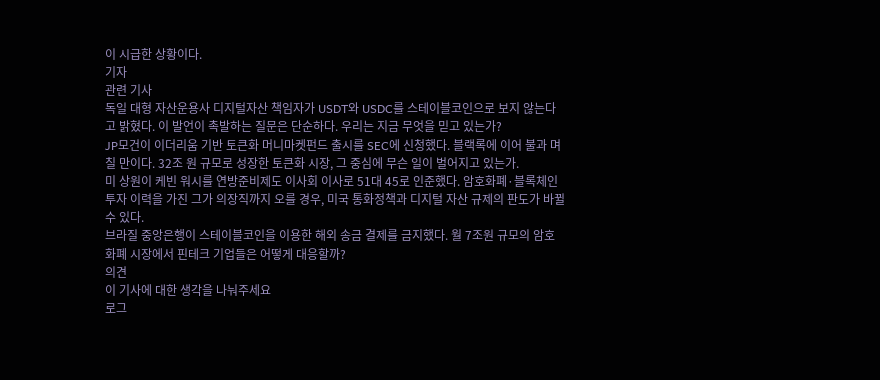이 시급한 상황이다.
기자
관련 기사
독일 대형 자산운용사 디지털자산 책임자가 USDT와 USDC를 스테이블코인으로 보지 않는다고 밝혔다. 이 발언이 촉발하는 질문은 단순하다. 우리는 지금 무엇을 믿고 있는가?
JP모건이 이더리움 기반 토큰화 머니마켓펀드 출시를 SEC에 신청했다. 블랙록에 이어 불과 며칠 만이다. 32조 원 규모로 성장한 토큰화 시장, 그 중심에 무슨 일이 벌어지고 있는가.
미 상원이 케빈 워시를 연방준비제도 이사회 이사로 51대 45로 인준했다. 암호화폐·블록체인 투자 이력을 가진 그가 의장직까지 오를 경우, 미국 통화정책과 디지털 자산 규제의 판도가 바뀔 수 있다.
브라질 중앙은행이 스테이블코인을 이용한 해외 송금 결제를 금지했다. 월 7조원 규모의 암호화폐 시장에서 핀테크 기업들은 어떻게 대응할까?
의견
이 기사에 대한 생각을 나눠주세요
로그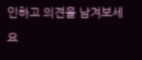인하고 의견을 남겨보세요